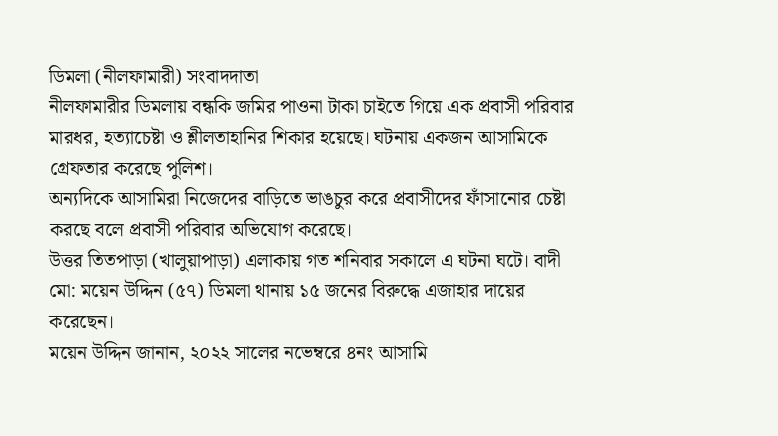ডিমলা (নীলফামারী) সংবাদদাতা
নীলফামারীর ডিমলায় বন্ধকি জমির পাওনা টাকা চাইতে গিয়ে এক প্রবাসী পরিবার মারধর, হত্যাচেষ্টা ও শ্লীলতাহানির শিকার হয়েছে। ঘটনায় একজন আসামিকে গ্রেফতার করেছে পুলিশ।
অন্যদিকে আসামিরা নিজেদের বাড়িতে ভাঙচুর করে প্রবাসীদের ফাঁসানোর চেষ্টা করছে বলে প্রবাসী পরিবার অভিযোগ করেছে।
উত্তর তিতপাড়া (খালুয়াপাড়া) এলাকায় গত শনিবার সকালে এ ঘটনা ঘটে। বাদী মো: ময়েন উদ্দিন (৫৭) ডিমলা থানায় ১৫ জনের বিরুদ্ধে এজাহার দায়ের করেছেন।
ময়েন উদ্দিন জানান, ২০২২ সালের নভেম্বরে ৪নং আসামি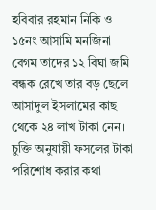হবিবার রহমান নিকি ও ১৫নং আসামি মনজিনা বেগম তাদের ১২ বিঘা জমি বন্ধক রেখে তার বড় ছেলে আসাদুল ইসলামের কাছ থেকে ২৪ লাখ টাকা নেন। চুক্তি অনুযায়ী ফসলের টাকা পরিশোধ করার কথা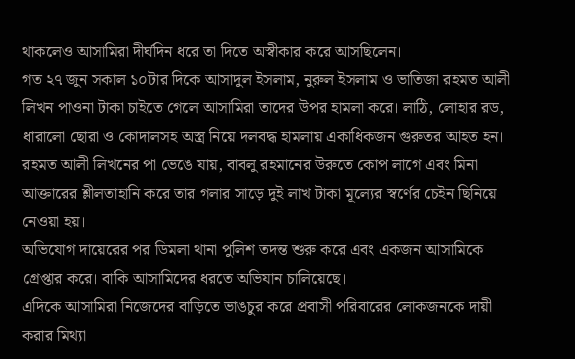থাকলেও আসামিরা দীর্ঘদিন ধরে তা দিতে অস্বীকার করে আসছিলেন।
গত ২৭ জুন সকাল ১০টার দিকে আসাদুল ইসলাম, নুরুল ইসলাম ও ভাতিজা রহমত আলী লিখন পাওনা টাকা চাইতে গেলে আসামিরা তাদের উপর হামলা করে। লাঠি, লোহার রড, ধারালো ছোরা ও কোদালসহ অস্ত্র নিয়ে দলবদ্ধ হামলায় একাধিকজন গুরুতর আহত হন।
রহমত আলী লিখনের পা ভেঙে যায়, বাবলু রহমানের উরুতে কোপ লাগে এবং মিনা আক্তারের শ্লীলতাহানি করে তার গলার সাড়ে দুই লাখ টাকা মূল্যের স্বর্ণের চেইন ছিনিয়ে নেওয়া হয়।
অভিযোগ দায়েরের পর ডিমলা থানা পুলিশ তদন্ত শুরু করে এবং একজন আসামিকে গ্রেপ্তার করে। বাকি আসামিদের ধরতে অভিযান চালিয়েছে।
এদিকে আসামিরা নিজেদের বাড়িতে ভাঙচুর করে প্রবাসী পরিবারের লোকজনকে দায়ী করার মিথ্যা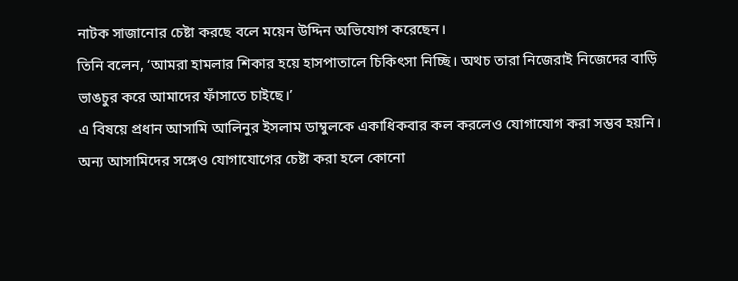নাটক সাজানোর চেষ্টা করছে বলে ময়েন উদ্দিন অভিযোগ করেছেন।
তিনি বলেন, ‘আমরা হামলার শিকার হয়ে হাসপাতালে চিকিৎসা নিচ্ছি। অথচ তারা নিজেরাই নিজেদের বাড়ি ভাঙচুর করে আমাদের ফাঁসাতে চাইছে।’
এ বিষয়ে প্রধান আসামি আলিনুর ইসলাম ডাম্বুলকে একাধিকবার কল করলেও যোগাযোগ করা সম্ভব হয়নি। অন্য আসামিদের সঙ্গেও যোগাযোগের চেষ্টা করা হলে কোনো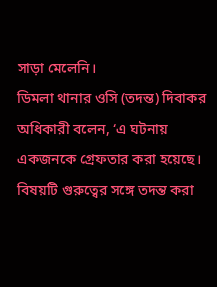সাড়া মেলেনি।
ডিমলা থানার ওসি (তদন্ত) দিবাকর অধিকারী বলেন, ‘এ ঘটনায় একজনকে গ্রেফতার করা হয়েছে। বিষয়টি গুরুত্বের সঙ্গে তদন্ত করা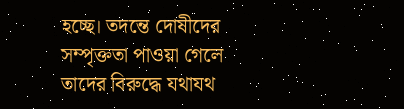হচ্ছে। তদন্তে দোষীদের সম্পৃক্ততা পাওয়া গেলে তাদের বিরুদ্ধে যথাযথ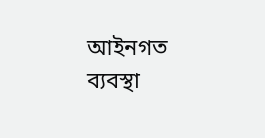আইনগত ব্যবস্থা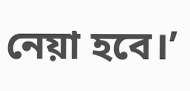নেয়া হবে।’